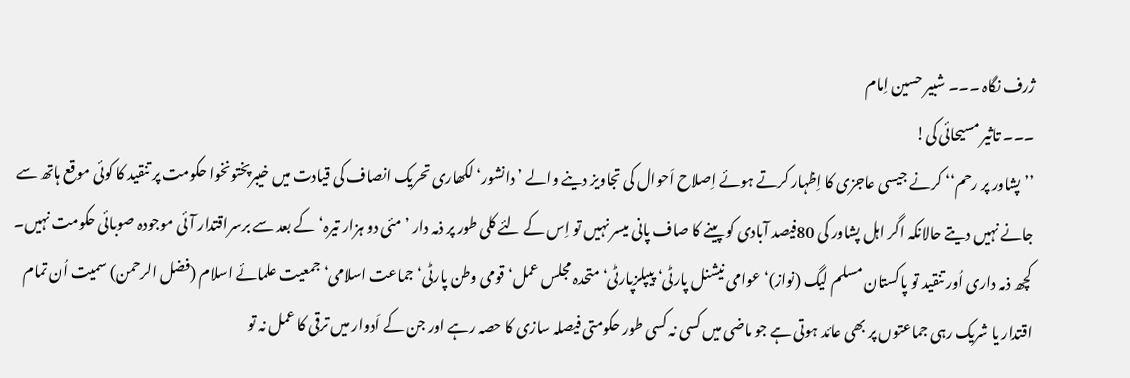ژرف نگاہ ۔۔۔ شبیر حسین اِمام
۔۔۔ تاثیر مسیحائی کی!
’’پشاور پر رحم‘‘ کرنے جیسی عاجزی کا اِظہار کرتے ہوئے اِصلاح اَحوال کی تجاویز دینے والے ’دانشور‘ لکھاری تحریک انصاف کی قیادت میں خیبرپختونخوا حکومت پر تنقید کا کوئی موقع ہاتھ سے جانے نہیں دیتے حالانکہ اگر اہل پشاور کی 80فیصد آبادی کو پینے کا صاف پانی میسر نہیں تو اِس کے لئے کلی طور پر ذمہ دار ’مئی دو ہزار تیرہ‘ کے بعد سے برسراقتدار آئی موجودہ صوبائی حکومت نہیں۔ کچھ ذمہ داری اُور تنقید تو پاکستان مسلم لیگ (نواز)‘ عوامی نیشنل پارٹی‘ پیپلزپارٹی‘ متحدہ مجلس عمل‘ قومی وطن پارٹی‘ جماعت اسلامی‘ جمعیت علمائے اسلام (فضل الرحمن) سمیت اُن تمام اقتدار یا شریک رہی جماعتوں پر بھی عائد ہوتی ہے جو ماضی میں کسی نہ کسی طور حکومتی فیصلہ سازی کا حصہ رہے اور جن کے اَدوار میں ترقی کا عمل نہ تو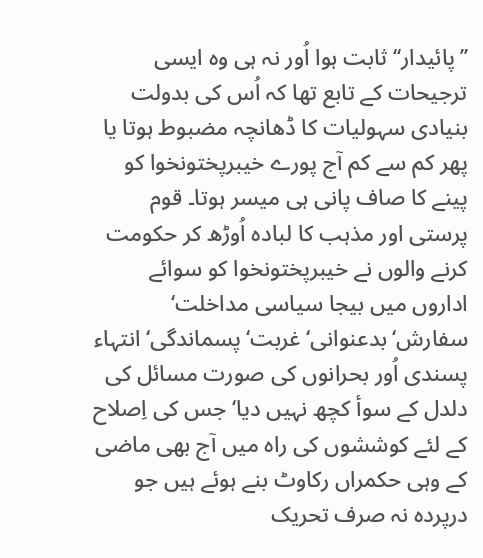’’پائیدار‘‘ ثابت ہوا اُور نہ ہی وہ ایسی ترجیحات کے تابع تھا کہ اُس کی بدولت بنیادی سہولیات کا ڈھانچہ مضبوط ہوتا یا پھر کم سے کم آج پورے خیبرپختونخوا کو پینے کا صاف پانی ہی میسر ہوتا۔ قوم پرستی اور مذہب کا لبادہ اُوڑھ کر حکومت کرنے والوں نے خیبرپختونخوا کو سوائے اداروں میں بیجا سیاسی مداخلت‘ سفارش‘ بدعنوانی‘ غربت‘ پسماندگی‘ انتہاء پسندی اُور بحرانوں کی صورت مسائل کی دلدل کے سوأ کچھ نہیں دیا‘ جس کی اِصلاح کے لئے کوششوں کی راہ میں آج بھی ماضی کے وہی حکمراں رکاوٹ بنے ہوئے ہیں جو درپردہ نہ صرف تحریک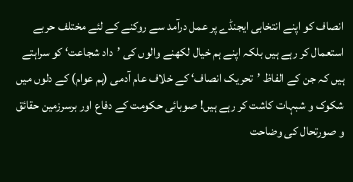انصاف کو اپنے انتخابی ایجنڈے پر عمل درآمد سے روکنے کے لئے مختلف حربے استعمال کر رہے ہیں بلکہ اپنے ہم خیال لکھنے والوں کی ’داد شجاعت‘ کو سراہتے ہیں کہ جن کے الفاظ ’تحریک انصاف‘ کے خلاف عام آدمی (ہم عوام) کے دلوں میں شکوک و شبہات کاشت کر رہے ہیں! صوبائی حکومت کے دفاع اور برسرزمین حقائق و صورتحال کی وضاحت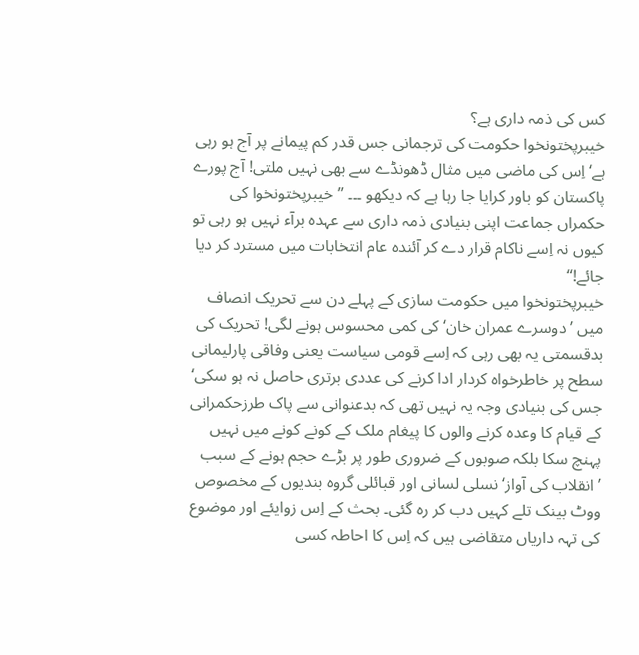کس کی ذمہ داری ہے؟
خیبرپختونخوا حکومت کی ترجمانی جس قدر کم پیمانے پر آج ہو رہی ہے‘ اِس کی ماضی میں مثال ڈھونڈے سے بھی نہیں ملتی! آج پورے پاکستان کو باور کرایا جا رہا ہے کہ دیکھو ۔۔۔ ’’خیبرپختونخوا کی حکمراں جماعت اپنی بنیادی ذمہ داری سے عہدہ برآء نہیں ہو رہی تو کیوں نہ اِسے ناکام قرار دے کر آئندہ عام انتخابات میں مسترد کر دیا جائے!‘‘
خیبرپختونخوا میں حکومت سازی کے پہلے دن سے تحریک انصاف میں ’دوسرے عمران خان‘ کی کمی محسوس ہونے لگی! تحریک کی بدقسمتی یہ بھی رہی کہ اِسے قومی سیاست یعنی وفاقی پارلیمانی سطح پر خاطرخواہ کردار ادا کرنے کی عددی برتری حاصل نہ ہو سکی‘ جس کی بنیادی وجہ یہ نہیں تھی کہ بدعنوانی سے پاک طرزحکمرانی کے قیام کا وعدہ کرنے والوں کا پیغام ملک کے کونے کونے میں نہیں پہنچ سکا بلکہ صوبوں کے ضروری طور پر بڑے حجم ہونے کے سبب ’انقلاب کی آواز‘ نسلی لسانی اور قبائلی گروہ بندیوں کے مخصوص ووٹ بینک تلے کہیں دب کر رہ گئی۔ بحث کے اِس زوایئے اور موضوع کی تہہ داریاں متقاضی ہیں کہ اِس کا احاطہ کسی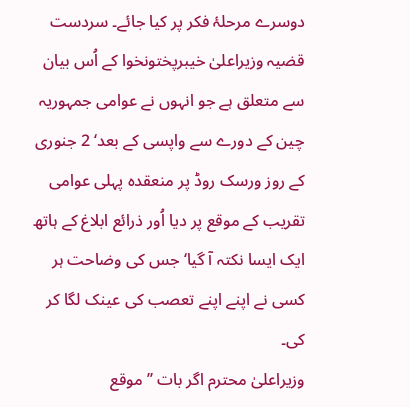دوسرے مرحلۂ فکر پر کیا جائے۔ سردست قضیہ وزیراعلیٰ خیبرپختونخوا کے اُس بیان سے متعلق ہے جو انہوں نے عوامی جمہوریہ چین کے دورے سے واپسی کے بعد‘ 2 جنوری کے روز ورسک روڈ پر منعقدہ پہلی عوامی تقریب کے موقع پر دیا اُور ذرائع ابلاغ کے ہاتھ ایک ایسا نکتہ آ گیا‘ جس کی وضاحت ہر کسی نے اپنے اپنے تعصب کی عینک لگا کر کی۔
وزیراعلیٰ محترم اگر بات ’’موقع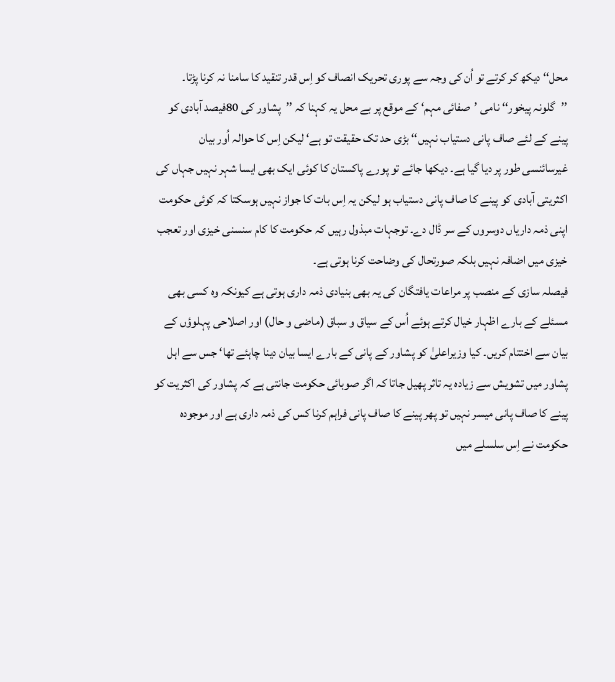محل‘‘ دیکھ کر کرتے تو اُن کی وجہ سے پوری تحریک انصاف کو اِس قدر تنقید کا سامنا نہ کرنا پڑتا۔ ’’گلونہ پیخور‘‘ نامی ’صفائی مہم‘ کے موقع پر بے محل یہ کہنا کہ ’’پشاور کی 80فیصد آبادی کو پینے کے لئے صاف پانی دستیاب نہیں‘‘ بڑی حد تک حقیقت تو ہے‘ لیکن اِس کا حوالہ اُور بیان غیرسائنسی طور پر دیا گیا ہے۔ دیکھا جائے تو پورے پاکستان کا کوئی ایک بھی ایسا شہر نہیں جہاں کی اکثریتی آبادی کو پینے کا صاف پانی دستیاب ہو لیکن یہ اِس بات کا جواز نہیں ہوسکتا کہ کوئی حکومت اپنی ذمہ داریاں دوسروں کے سر ڈال دے۔ توجہات مبذول رہیں کہ حکومت کا کام سنسنی خیزی اور تعجب خیزی میں اضافہ نہیں بلکہ صورتحال کی وضاحت کرنا ہوتی ہے۔
فیصلہ سازی کے منصب پر مراعات یافتگان کی یہ بھی بنیادی ذمہ داری ہوتی ہے کیونکہ وہ کسی بھی مسئلے کے بارے اظہار خیال کرتے ہوئے اُس کے سیاق و سباق (ماضی و حال) اور اصلاحی پہلوؤں کے بیان سے اختتام کریں۔ کیا وزیراعلیٰ کو پشاور کے پانی کے بارے ایسا بیان دینا چاہئے تھا‘ جس سے اہل پشاور میں تشویش سے زیادہ یہ تاثر پھیل جاتا کہ اگر صوبائی حکومت جانتی ہے کہ پشاور کی اکثریت کو پینے کا صاف پانی میسر نہیں تو پھر پینے کا صاف پانی فراہم کرنا کس کی ذمہ داری ہے اور موجودہ حکومت نے اِس سلسلے میں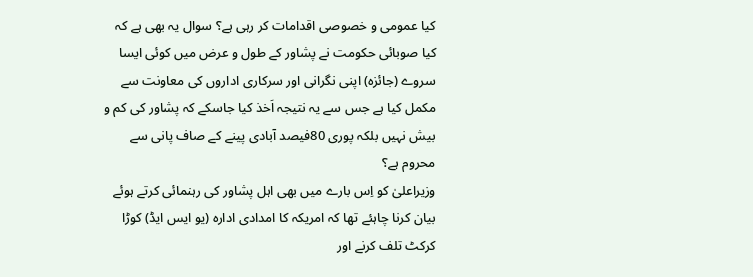کیا عمومی و خصوصی اقدامات کر رہی ہے؟ سوال یہ بھی ہے کہ کیا صوبائی حکومت نے پشاور کے طول و عرض میں کوئی ایسا سروے (جائزہ) اپنی نگرانی اور سرکاری اداروں کی معاونت سے مکمل کیا ہے جس سے یہ نتیجہ اَخذ کیا جاسکے کہ پشاور کی کم و بیش نہیں بلکہ پوری 80فیصد آبادی پینے کے صاف پانی سے محروم ہے؟
وزیراعلیٰ کو اِس بارے میں بھی اہل پشاور کی رہنمائی کرتے ہوئے بیان کرنا چاہئے تھا کہ امریکہ کا امدادی ادارہ (یو ایس ایڈ) کوڑا کرکٹ تلف کرنے اور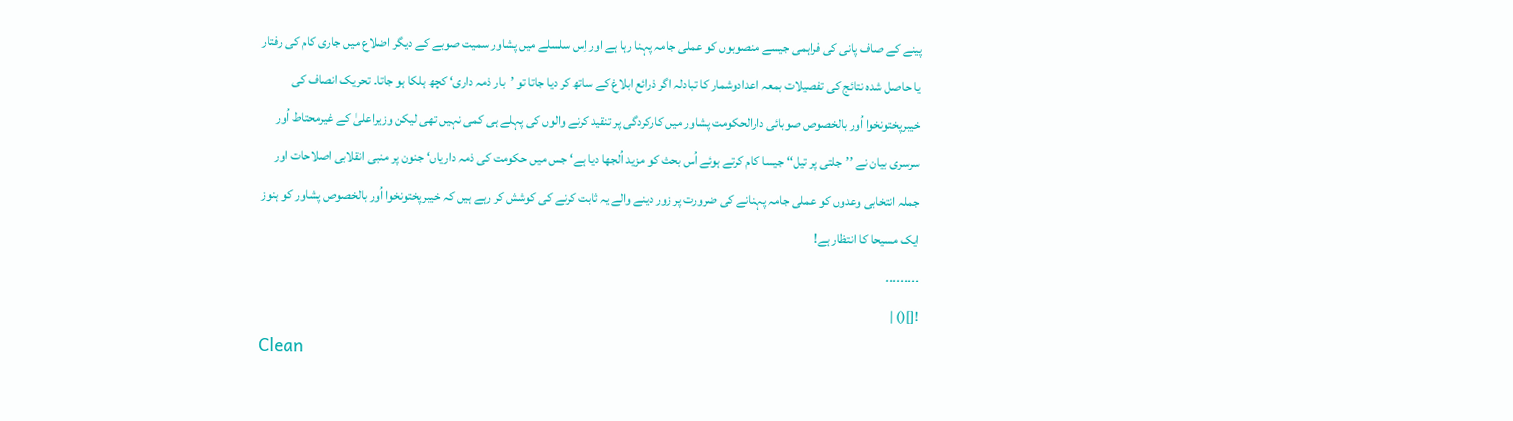پینے کے صاف پانی کی فراہمی جیسے منصوبوں کو عملی جامہ پہنا رہا ہے اور اِس سلسلے میں پشاور سمیت صوبے کے دیگر اضلاع میں جاری کام کی رفتار یا حاصل شدہ نتائج کی تفصیلات بمعہ اعدادوشمار کا تبادلہ اگر ذرائع ابلاغ کے ساتھ کر دیا جاتا تو ’بار ذمہ داری‘ کچھ ہلکا ہو جاتا۔ تحریک انصاف کی خیبرپختونخوا اُور بالخصوص صوبائی دارالحکومت پشاور میں کارکردگی پر تنقید کرنے والوں کی پہلے ہی کمی نہیں تھی لیکن وزیراعلیٰ کے غیرمحتاط اُور سرسری بیان نے ’’جلتی پر تیل‘‘ جیسا کام کرتے ہوئے اُس بحث کو مزید اُلجھا دیا ہے‘ جس میں حکومت کی ذمہ داریاں‘ جنون پر منبی انقلابی اصلاحات اور جملہ انتخابی وعدوں کو عملی جامہ پہنانے کی ضرورت پر زور دینے والے یہ ثابت کرنے کی کوشش کر رہے ہیں کہ خیبرپختونخوا اُور بالخصوص پشاور کو ہنوز ایک مسیحا کا انتظار ہے!
۔۔۔۔۔۔۔۔۔
![]() |
Clean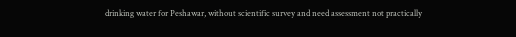drinking water for Peshawar, without scientific survey and need assessment not practically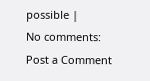possible |
No comments:
Post a Comment